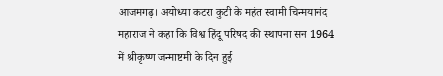आजमगढ़। अयोध्या कटरा कुटी के महंत स्वामी चिन्मयानंद महाराज ने कहा कि विश्व हिंदू परिषद की स्थापना सन 1964 में श्रीकृष्ण जन्माष्टमी के दिन हुई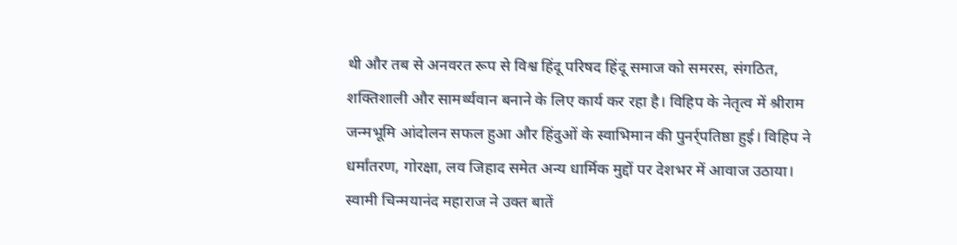थी और तब से अनवरत रूप से विश्व हिंदू परिषद हिंदू समाज को समरस, संगठित, शक्तिशाली और सामर्थ्यवान बनाने के लिए कार्य कर रहा है। विहिप के नेतृत्व में श्रीराम जन्मभूमि आंदोलन सफल हुआ और हिंदुओं के स्वाभिमान की पुनर्र्पतिष्ठा हुई। विहिप ने धर्मांतरण, गोरक्षा, लव जिहाद समेत अन्य धार्मिक मुद्दों पर देशभर में आवाज उठाया।
स्वामी चिन्मयानंद महाराज ने उक्त बातें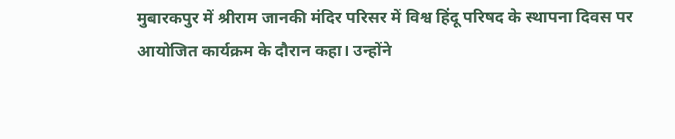मुबारकपुर में श्रीराम जानकी मंदिर परिसर में विश्व हिंदू परिषद के स्थापना दिवस पर आयोजित कार्यक्रम के दौरान कहा। उन्होंने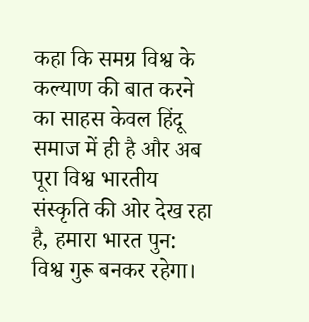कहा कि समग्र विश्व के कल्याण की बात करने का साहस केवल हिंदू समाज में ही है और अब पूरा विश्व भारतीय संस्कृति की ओर देख रहा है, हमारा भारत पुन: विश्व गुरू बनकर रहेगा।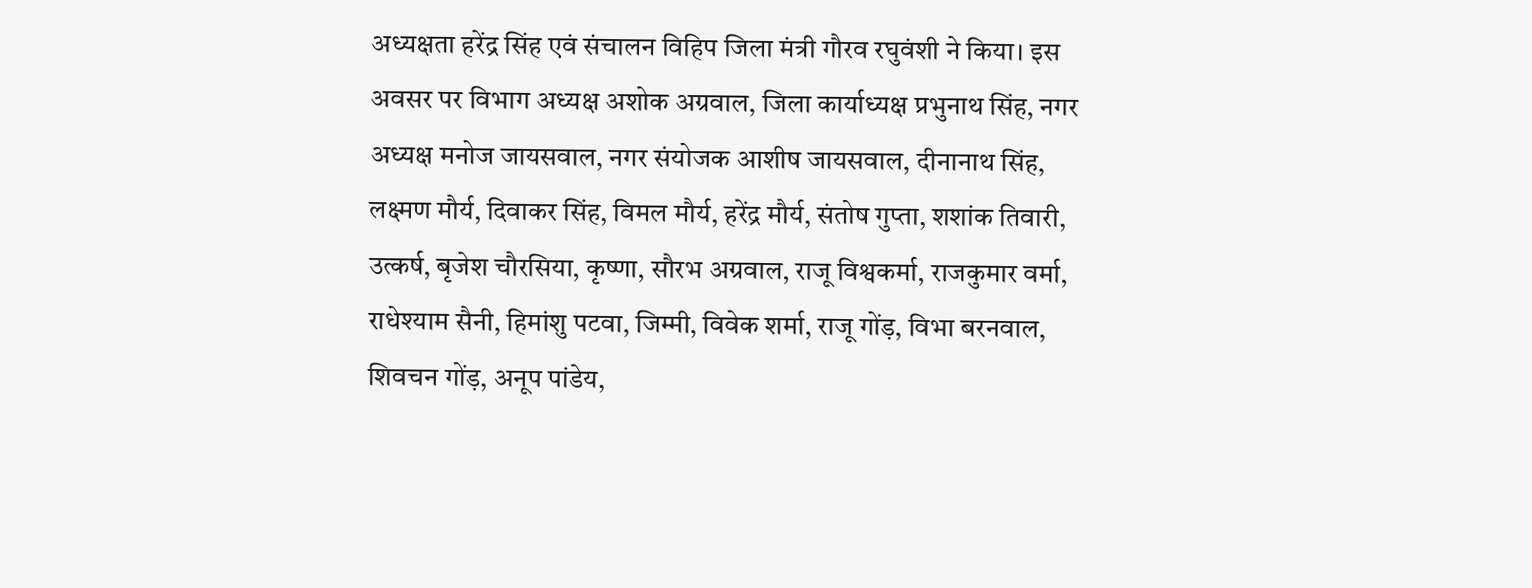अध्यक्षता हरेंद्र सिंह एवं संचालन विहिप जिला मंत्री गौरव रघुवंशी ने किया। इस अवसर पर विभाग अध्यक्ष अशोक अग्रवाल, जिला कार्याध्यक्ष प्रभुनाथ सिंह, नगर अध्यक्ष मनोज जायसवाल, नगर संयोजक आशीष जायसवाल, दीनानाथ सिंह, लक्ष्मण मौर्य, दिवाकर सिंह, विमल मौर्य, हरेंद्र मौर्य, संतोष गुप्ता, शशांक तिवारी, उत्कर्ष, बृजेश चौरसिया, कृष्णा, सौरभ अग्रवाल, राजू विश्वकर्मा, राजकुमार वर्मा, राधेश्याम सैनी, हिमांशु पटवा, जिम्मी, विवेक शर्मा, राजू गोंड़, विभा बरनवाल, शिवचन गोंड़, अनूप पांडेय,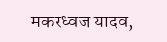मकरध्वज यादव,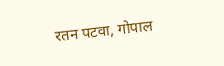रतन पटवा, गोपाल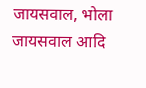जायसवाल, भोला जायसवाल आदि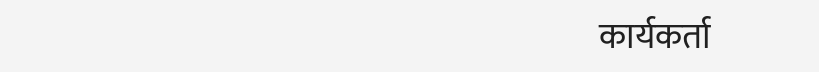कार्यकर्ता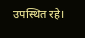उपस्थित रहे।